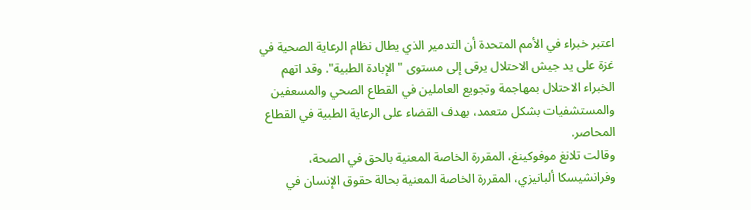اعتبر خبراء في الأمم المتحدة أن التدمير الذي يطال نظام الرعاية الصحية في غزة على يد جيش الاحتلال يرقى إلى مستوى "الإبادة الطبية". وقد اتهم الخبراء الاحتلال بمهاجمة وتجويع العاملين في القطاع الصحي والمسعفين والمستشفيات بشكل متعمد، بهدف القضاء على الرعاية الطبية في القطاع المحاصر.
وقالت تلانغ موفوكينغ، المقررة الخاصة المعنية بالحق في الصحة، وفرانشيسكا ألبانيزي، المقررة الخاصة المعنية بحالة حقوق الإنسان في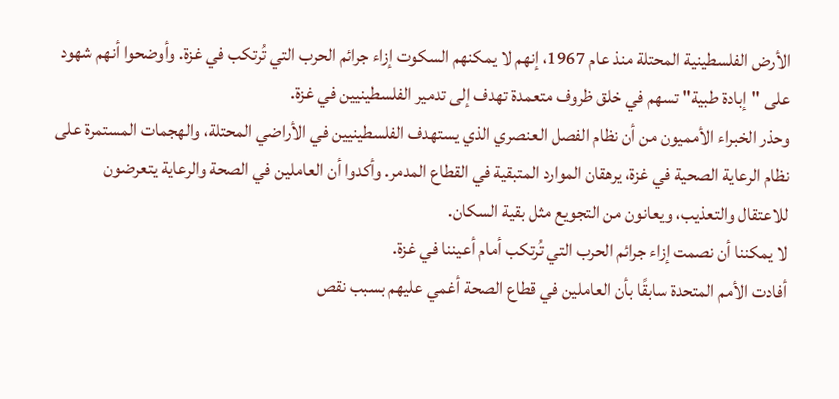الأرض الفلسطينية المحتلة منذ عام 1967، إنهم لا يمكنهم السكوت إزاء جرائم الحرب التي تُرتكب في غزة. وأوضحوا أنهم شهود على "إبادة طبية" تسهم في خلق ظروف متعمدة تهدف إلى تدمير الفلسطينيين في غزة.
وحذر الخبراء الأمميون من أن نظام الفصل العنصري الذي يستهدف الفلسطينيين في الأراضي المحتلة، والهجمات المستمرة على نظام الرعاية الصحية في غزة، يرهقان الموارد المتبقية في القطاع المدمر. وأكدوا أن العاملين في الصحة والرعاية يتعرضون للاعتقال والتعذيب، ويعانون من التجويع مثل بقية السكان.
لا يمكننا أن نصمت إزاء جرائم الحرب التي تُرتكب أمام أعيننا في غزة.
أفادت الأمم المتحدة سابقًا بأن العاملين في قطاع الصحة أغمي عليهم بسبب نقص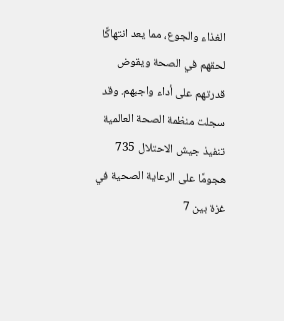الغذاء والجوع، مما يعد انتهاكًا لحقهم في الصحة ويقوض قدرتهم على أداء واجبهم. وقد سجلت منظمة الصحة العالمية تنفيذ جيش الاحتلال 735 هجومًا على الرعاية الصحية في غزة بين 7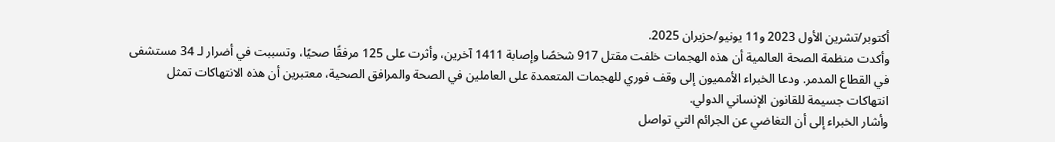أكتوبر/تشرين الأول 2023 و11 يونيو/حزيران 2025.
وأكدت منظمة الصحة العالمية أن هذه الهجمات خلفت مقتل 917 شخصًا وإصابة 1411 آخرين، وأثرت على 125 مرفقًا صحيًا، وتسببت في أضرار لـ 34 مستشفى في القطاع المدمر. ودعا الخبراء الأمميون إلى وقف فوري للهجمات المتعمدة على العاملين في الصحة والمرافق الصحية، معتبرين أن هذه الانتهاكات تمثل انتهاكات جسيمة للقانون الإنساني الدولي.
وأشار الخبراء إلى أن التغاضي عن الجرائم التي تواصل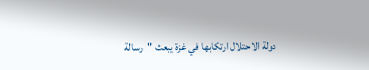دولة الاحتلال ارتكابها في غزة يبعث "رسالة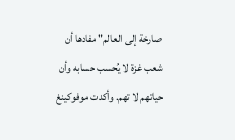صارخة إلى العالم" مفادها أن شعب غزة لا يُحسب حسابه وأن حياتهم لا تهم. وأكدت موفوكينغ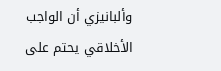وألبانيزي أن الواجب الأخلاقي يحتم على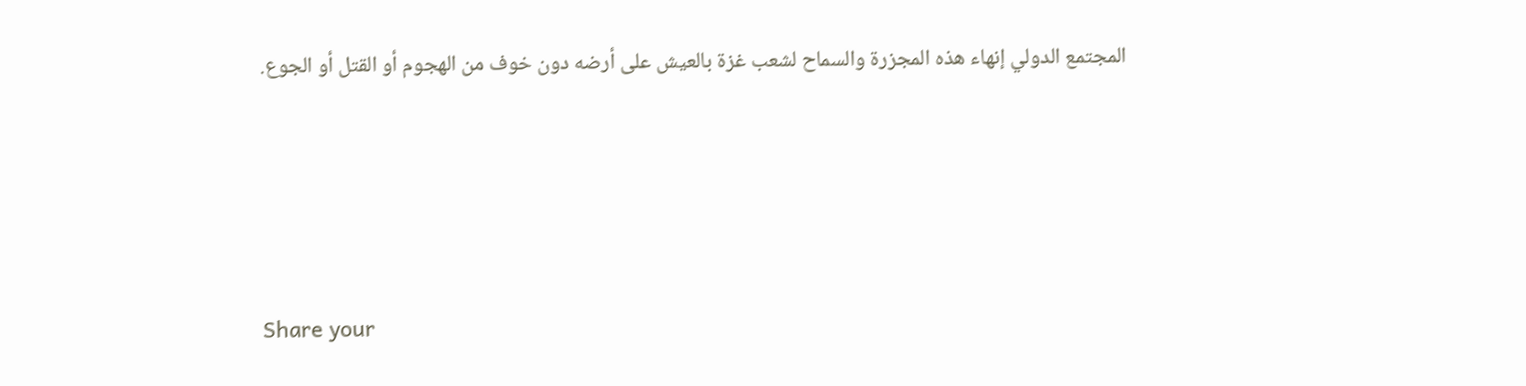المجتمع الدولي إنهاء هذه المجزرة والسماح لشعب غزة بالعيش على أرضه دون خوف من الهجوم أو القتل أو الجوع.





Share your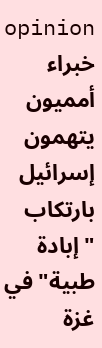opinion
خبراء أمميون يتهمون إسرائيل بارتكاب "إبادة طبية" في غزة